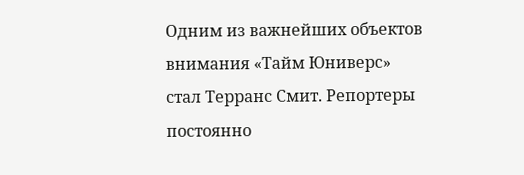Одним из важнейших объектов внимания «Тайм Юниверс» стал Терранс Смит. Репортеры постоянно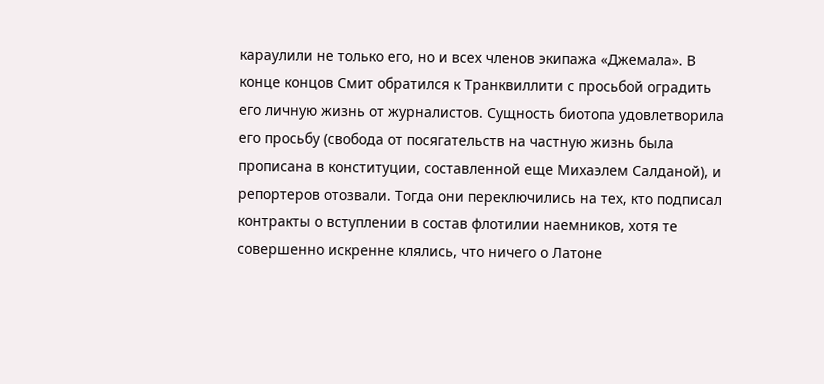караулили не только его, но и всех членов экипажа «Джемала». В конце концов Смит обратился к Транквиллити с просьбой оградить его личную жизнь от журналистов. Сущность биотопа удовлетворила его просьбу (свобода от посягательств на частную жизнь была прописана в конституции, составленной еще Михаэлем Салданой), и репортеров отозвали. Тогда они переключились на тех, кто подписал контракты о вступлении в состав флотилии наемников, хотя те совершенно искренне клялись, что ничего о Латоне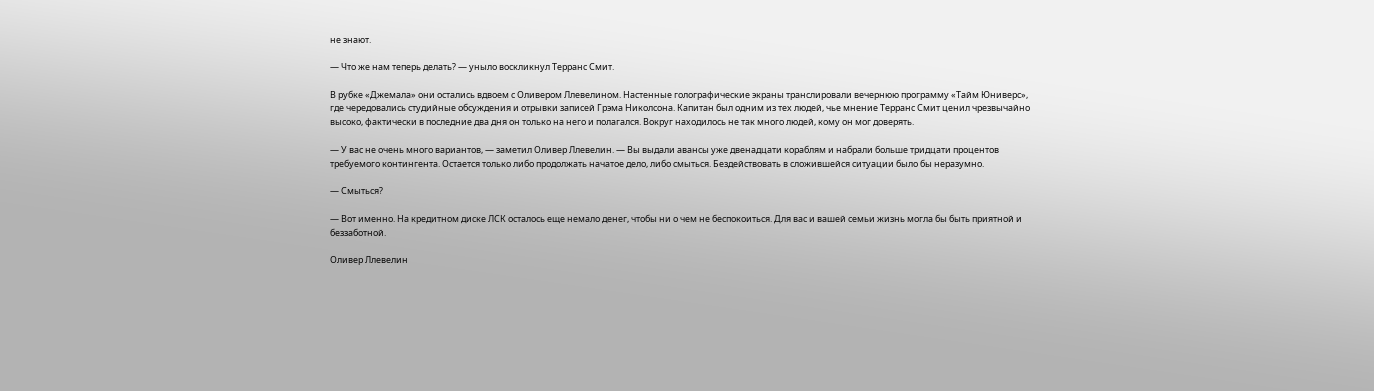не знают.

— Что же нам теперь делать? — уныло воскликнул Терранс Смит.

В рубке «Джемала» они остались вдвоем с Оливером Ллевелином. Настенные голографические экраны транслировали вечернюю программу «Тайм Юниверс», где чередовались студийные обсуждения и отрывки записей Грэма Николсона. Капитан был одним из тех людей, чье мнение Терранс Смит ценил чрезвычайно высоко, фактически в последние два дня он только на него и полагался. Вокруг находилось не так много людей, кому он мог доверять.

— У вас не очень много вариантов, — заметил Оливер Ллевелин. — Вы выдали авансы уже двенадцати кораблям и набрали больше тридцати процентов требуемого контингента. Остается только либо продолжать начатое дело, либо смыться. Бездействовать в сложившейся ситуации было бы неразумно.

— Смыться?

— Вот именно. На кредитном диске ЛСК осталось еще немало денег, чтобы ни о чем не беспокоиться. Для вас и вашей семьи жизнь могла бы быть приятной и беззаботной.

Оливер Ллевелин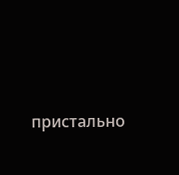пристально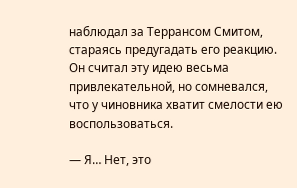наблюдал за Террансом Смитом, стараясь предугадать его реакцию. Он считал эту идею весьма привлекательной, но сомневался, что у чиновника хватит смелости ею воспользоваться.

— Я… Нет, это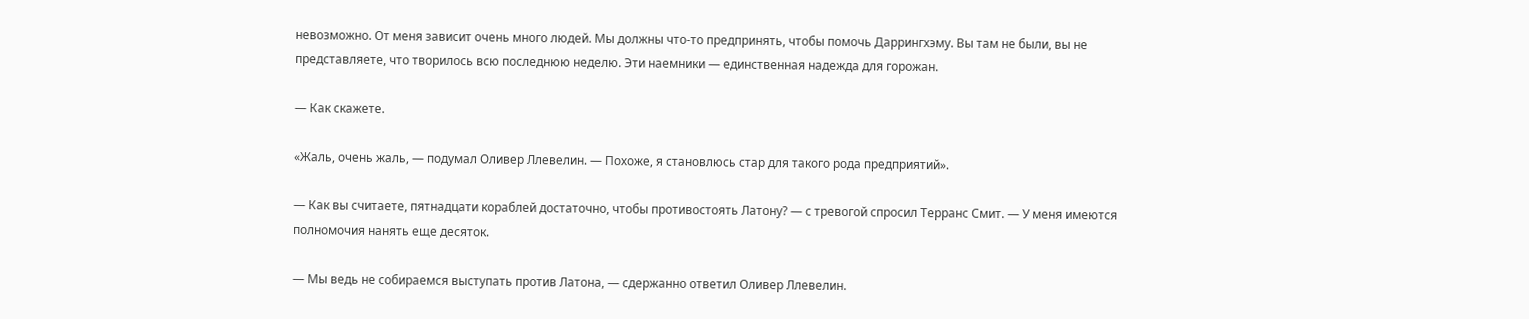невозможно. От меня зависит очень много людей. Мы должны что-то предпринять, чтобы помочь Даррингхэму. Вы там не были, вы не представляете, что творилось всю последнюю неделю. Эти наемники — единственная надежда для горожан.

— Как скажете.

«Жаль, очень жаль, — подумал Оливер Ллевелин. — Похоже, я становлюсь стар для такого рода предприятий».

— Как вы считаете, пятнадцати кораблей достаточно, чтобы противостоять Латону? — с тревогой спросил Терранс Смит. — У меня имеются полномочия нанять еще десяток.

— Мы ведь не собираемся выступать против Латона, — сдержанно ответил Оливер Ллевелин.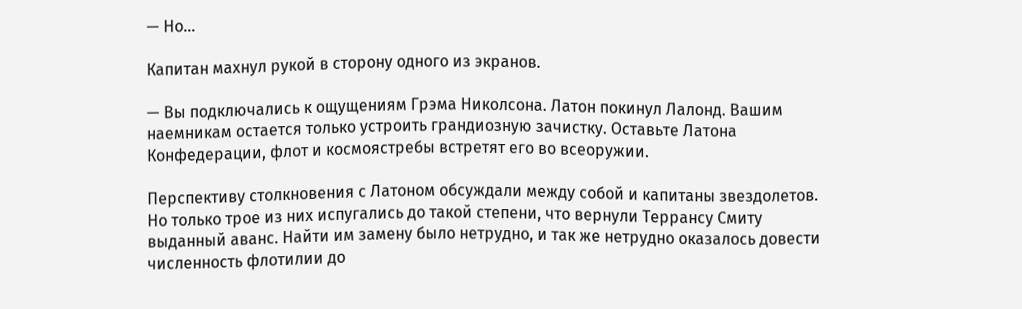— Но…

Капитан махнул рукой в сторону одного из экранов.

— Вы подключались к ощущениям Грэма Николсона. Латон покинул Лалонд. Вашим наемникам остается только устроить грандиозную зачистку. Оставьте Латона Конфедерации, флот и космоястребы встретят его во всеоружии.

Перспективу столкновения с Латоном обсуждали между собой и капитаны звездолетов. Но только трое из них испугались до такой степени, что вернули Террансу Смиту выданный аванс. Найти им замену было нетрудно, и так же нетрудно оказалось довести численность флотилии до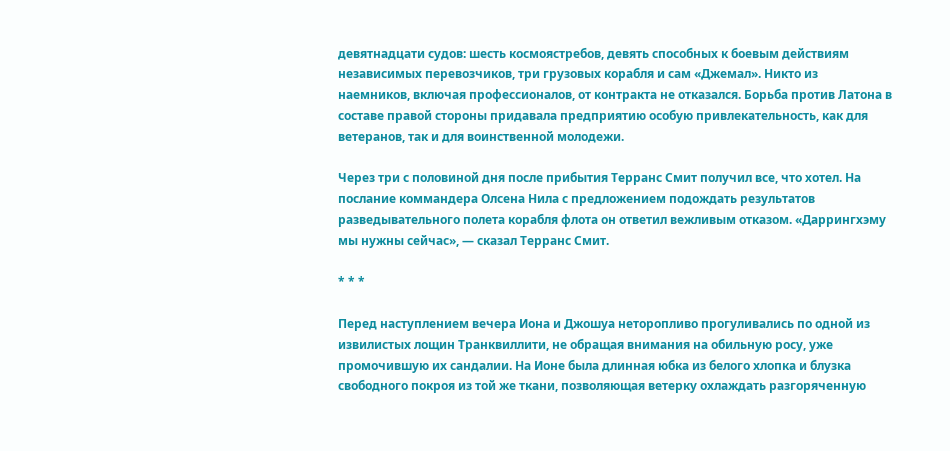девятнадцати судов: шесть космоястребов, девять способных к боевым действиям независимых перевозчиков, три грузовых корабля и сам «Джемал». Никто из наемников, включая профессионалов, от контракта не отказался. Борьба против Латона в составе правой стороны придавала предприятию особую привлекательность, как для ветеранов, так и для воинственной молодежи.

Через три с половиной дня после прибытия Терранс Смит получил все, что хотел. На послание коммандера Олсена Нила с предложением подождать результатов разведывательного полета корабля флота он ответил вежливым отказом. «Даррингхэму мы нужны сейчас», — сказал Терранс Смит.

* * *

Перед наступлением вечера Иона и Джошуа неторопливо прогуливались по одной из извилистых лощин Транквиллити, не обращая внимания на обильную росу, уже промочившую их сандалии. На Ионе была длинная юбка из белого хлопка и блузка свободного покроя из той же ткани, позволяющая ветерку охлаждать разгоряченную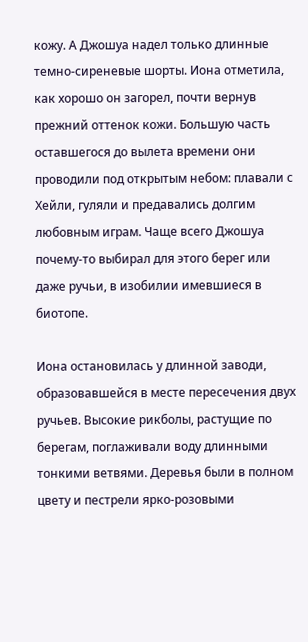кожу. А Джошуа надел только длинные темно-сиреневые шорты. Иона отметила, как хорошо он загорел, почти вернув прежний оттенок кожи. Большую часть оставшегося до вылета времени они проводили под открытым небом: плавали с Хейли, гуляли и предавались долгим любовным играм. Чаще всего Джошуа почему-то выбирал для этого берег или даже ручьи, в изобилии имевшиеся в биотопе.

Иона остановилась у длинной заводи, образовавшейся в месте пересечения двух ручьев. Высокие рикболы, растущие по берегам, поглаживали воду длинными тонкими ветвями. Деревья были в полном цвету и пестрели ярко-розовыми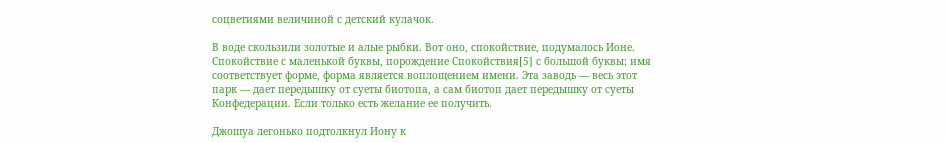соцветиями величиной с детский кулачок.

В воде скользили золотые и алые рыбки. Вот оно, спокойствие, подумалось Ионе. Спокойствие с маленькой буквы, порождение Спокойствия[5] с большой буквы; имя соответствует форме, форма является воплощением имени. Эта заводь — весь этот парк — дает передышку от суеты биотопа, а сам биотоп дает передышку от суеты Конфедерации. Если только есть желание ее получить.

Джошуа легонько подтолкнул Иону к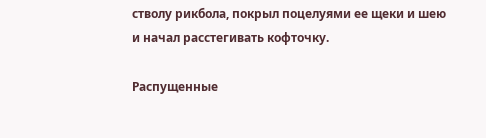стволу рикбола, покрыл поцелуями ее щеки и шею и начал расстегивать кофточку.

Распущенные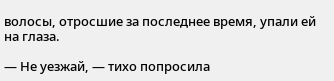волосы, отросшие за последнее время, упали ей на глаза.

— Не уезжай, — тихо попросила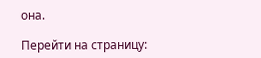она.

Перейти на страницу: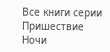Все книги серии Пришествие Ночи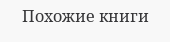Похожие книги